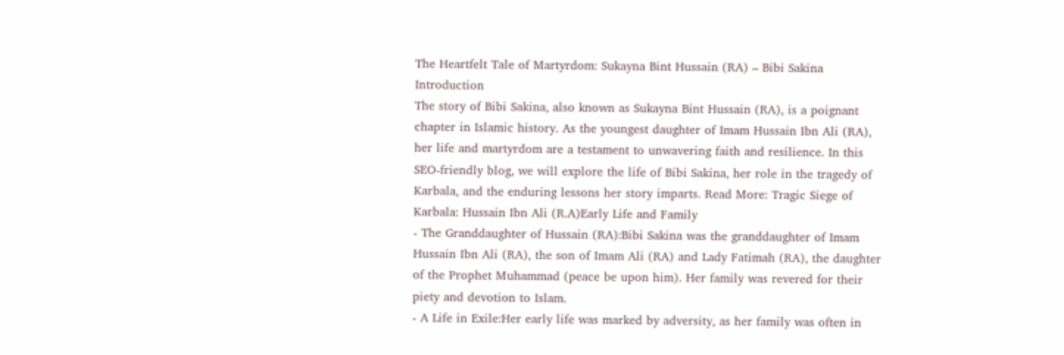The Heartfelt Tale of Martyrdom: Sukayna Bint Hussain (RA) – Bibi Sakina
Introduction
The story of Bibi Sakina, also known as Sukayna Bint Hussain (RA), is a poignant chapter in Islamic history. As the youngest daughter of Imam Hussain Ibn Ali (RA), her life and martyrdom are a testament to unwavering faith and resilience. In this SEO-friendly blog, we will explore the life of Bibi Sakina, her role in the tragedy of Karbala, and the enduring lessons her story imparts. Read More: Tragic Siege of Karbala: Hussain Ibn Ali (R.A)Early Life and Family
- The Granddaughter of Hussain (RA):Bibi Sakina was the granddaughter of Imam Hussain Ibn Ali (RA), the son of Imam Ali (RA) and Lady Fatimah (RA), the daughter of the Prophet Muhammad (peace be upon him). Her family was revered for their piety and devotion to Islam.
- A Life in Exile:Her early life was marked by adversity, as her family was often in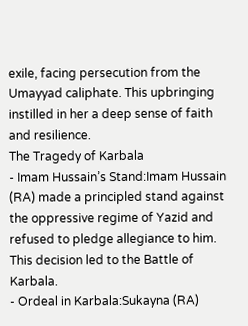exile, facing persecution from the Umayyad caliphate. This upbringing instilled in her a deep sense of faith and resilience.
The Tragedy of Karbala
- Imam Hussain’s Stand:Imam Hussain (RA) made a principled stand against the oppressive regime of Yazid and refused to pledge allegiance to him. This decision led to the Battle of Karbala.
- Ordeal in Karbala:Sukayna (RA)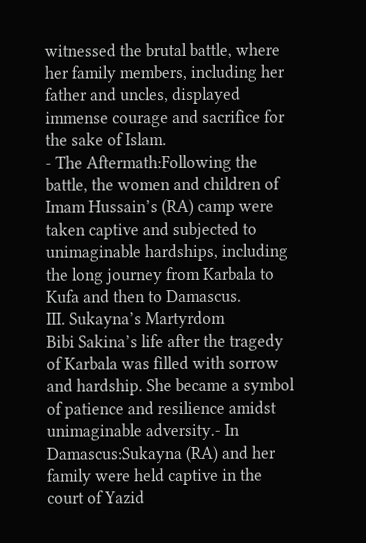witnessed the brutal battle, where her family members, including her father and uncles, displayed immense courage and sacrifice for the sake of Islam.
- The Aftermath:Following the battle, the women and children of Imam Hussain’s (RA) camp were taken captive and subjected to unimaginable hardships, including the long journey from Karbala to Kufa and then to Damascus.
III. Sukayna’s Martyrdom
Bibi Sakina’s life after the tragedy of Karbala was filled with sorrow and hardship. She became a symbol of patience and resilience amidst unimaginable adversity.- In Damascus:Sukayna (RA) and her family were held captive in the court of Yazid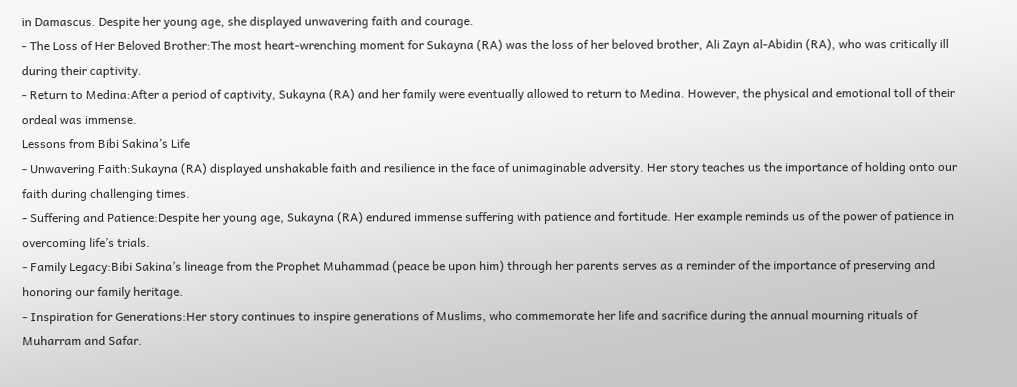in Damascus. Despite her young age, she displayed unwavering faith and courage.
- The Loss of Her Beloved Brother:The most heart-wrenching moment for Sukayna (RA) was the loss of her beloved brother, Ali Zayn al-Abidin (RA), who was critically ill during their captivity.
- Return to Medina:After a period of captivity, Sukayna (RA) and her family were eventually allowed to return to Medina. However, the physical and emotional toll of their ordeal was immense.
Lessons from Bibi Sakina’s Life
- Unwavering Faith:Sukayna (RA) displayed unshakable faith and resilience in the face of unimaginable adversity. Her story teaches us the importance of holding onto our faith during challenging times.
- Suffering and Patience:Despite her young age, Sukayna (RA) endured immense suffering with patience and fortitude. Her example reminds us of the power of patience in overcoming life’s trials.
- Family Legacy:Bibi Sakina’s lineage from the Prophet Muhammad (peace be upon him) through her parents serves as a reminder of the importance of preserving and honoring our family heritage.
- Inspiration for Generations:Her story continues to inspire generations of Muslims, who commemorate her life and sacrifice during the annual mourning rituals of Muharram and Safar.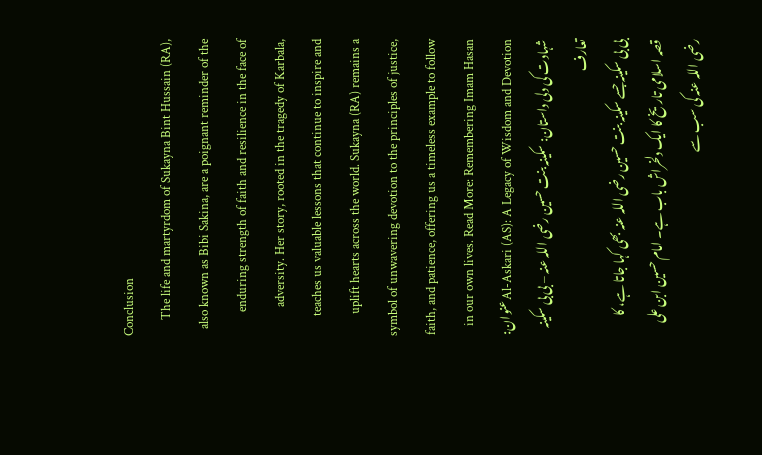Conclusion
The life and martyrdom of Sukayna Bint Hussain (RA), also known as Bibi Sakina, are a poignant reminder of the enduring strength of faith and resilience in the face of adversity. Her story, rooted in the tragedy of Karbala, teaches us valuable lessons that continue to inspire and uplift hearts across the world. Sukayna (RA) remains a symbol of unwavering devotion to the principles of justice, faith, and patience, offering us a timeless example to follow in our own lives. Read More: Remembering Imam Hasan Al-Askari (AS): A Legacy of Wisdom and Devotionعنوان: شہادت کی دلی داستان: سکینہ بنت حسین رضی اللہ عنہ – بی بی سکینہ
تعارف
بی بی سکینہ جسے سکینہ بنت حسین رضی اللہ عنہ بھی کہا جاتا ہے، کا قصہ اسلامی تاریخ کا ایک دلخراش باب ہے۔ امام حسین ابن علی رضی اللہ عنہ کی سب سے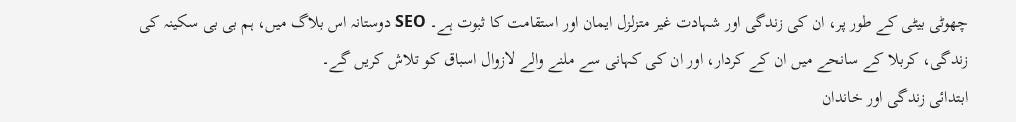چھوٹی بیٹی کے طور پر، ان کی زندگی اور شہادت غیر متزلزل ایمان اور استقامت کا ثبوت ہے۔ SEO دوستانہ اس بلاگ میں، ہم بی بی سکینہ کی زندگی، کربلا کے سانحے میں ان کے کردار، اور ان کی کہانی سے ملنے والے لازوال اسباق کو تلاش کریں گے۔
ابتدائی زندگی اور خاندان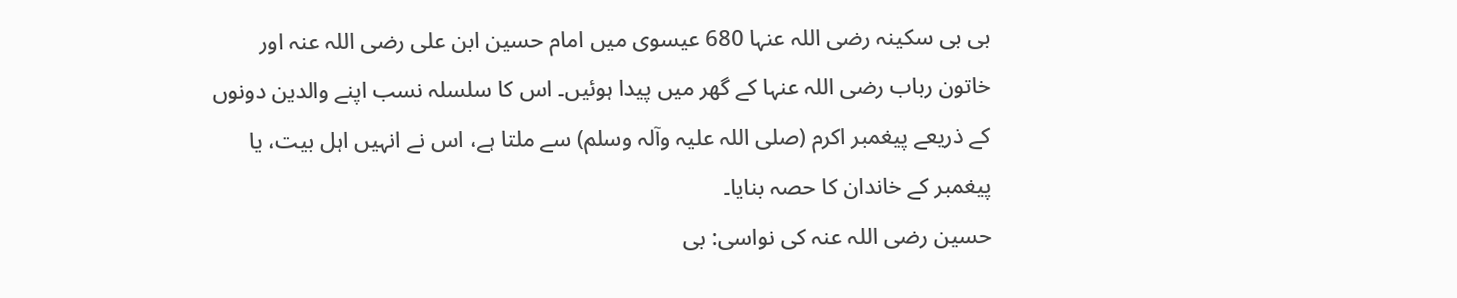بی بی سکینہ رضی اللہ عنہا 680 عیسوی میں امام حسین ابن علی رضی اللہ عنہ اور خاتون رباب رضی اللہ عنہا کے گھر میں پیدا ہوئیں۔ اس کا سلسلہ نسب اپنے والدین دونوں کے ذریعے پیغمبر اکرم (صلی اللہ علیہ وآلہ وسلم) سے ملتا ہے، اس نے انہیں اہل بیت، یا پیغمبر کے خاندان کا حصہ بنایا۔
حسین رضی اللہ عنہ کی نواسی: بی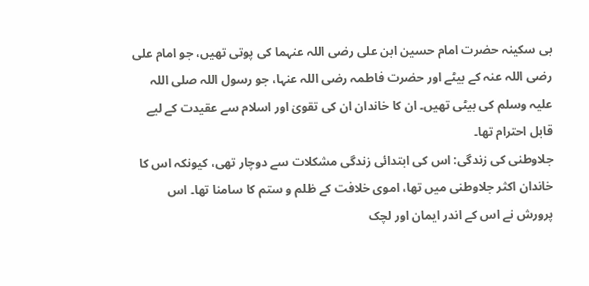بی سکینہ حضرت امام حسین ابن علی رضی اللہ عنہما کی پوتی تھیں، جو امام علی رضی اللہ عنہ کے بیٹے اور حضرت فاطمہ رضی اللہ عنہا، جو رسول اللہ صلی اللہ علیہ وسلم کی بیٹی تھیں۔ ان کا خاندان ان کی تقویٰ اور اسلام سے عقیدت کے لیے قابل احترام تھا۔
جلاوطنی کی زندگی: اس کی ابتدائی زندگی مشکلات سے دوچار تھی، کیونکہ اس کا خاندان اکثر جلاوطنی میں تھا، اموی خلافت کے ظلم و ستم کا سامنا تھا۔ اس پرورش نے اس کے اندر ایمان اور لچک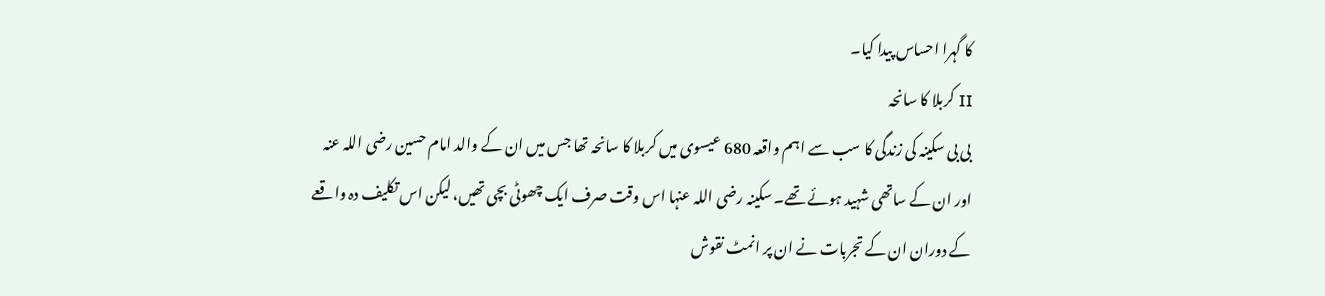کا گہرا احساس پیدا کیا۔
II کربلا کا سانحہ
بی بی سکینہ کی زندگی کا سب سے اہم واقعہ 680 عیسوی میں کربلا کا سانحہ تھا جس میں ان کے والد امام حسین رضی اللہ عنہ اور ان کے ساتھی شہید ہوئے تھے۔ سکینہ رضی اللہ عنہا اس وقت صرف ایک چھوٹی بچی تھیں، لیکن اس تکلیف دہ واقعے کے دوران ان کے تجربات نے ان پر انمٹ نقوش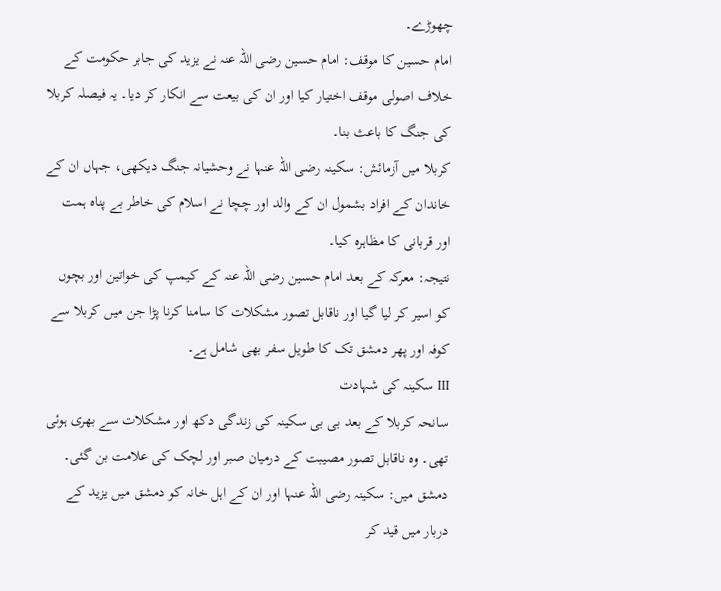چھوڑے۔
امام حسین کا موقف: امام حسین رضی اللہ عنہ نے یزید کی جابر حکومت کے خلاف اصولی موقف اختیار کیا اور ان کی بیعت سے انکار کر دیا۔ یہ فیصلہ کربلا کی جنگ کا باعث بنا۔
کربلا میں آزمائش: سکینہ رضی اللہ عنہا نے وحشیانہ جنگ دیکھی، جہاں ان کے خاندان کے افراد بشمول ان کے والد اور چچا نے اسلام کی خاطر بے پناہ ہمت اور قربانی کا مظاہرہ کیا۔
نتیجہ: معرکہ کے بعد امام حسین رضی اللہ عنہ کے کیمپ کی خواتین اور بچوں کو اسیر کر لیا گیا اور ناقابل تصور مشکلات کا سامنا کرنا پڑا جن میں کربلا سے کوفہ اور پھر دمشق تک کا طویل سفر بھی شامل ہے۔
III سکینہ کی شہادت
سانحہ کربلا کے بعد بی بی سکینہ کی زندگی دکھ اور مشکلات سے بھری ہوئی تھی۔ وہ ناقابل تصور مصیبت کے درمیان صبر اور لچک کی علامت بن گئی۔
دمشق میں: سکینہ رضی اللہ عنہا اور ان کے اہل خانہ کو دمشق میں یزید کے دربار میں قید کر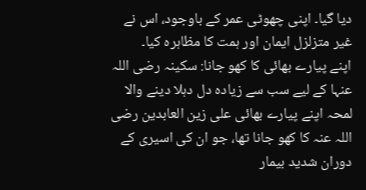دیا گیا۔ اپنی چھوٹی عمر کے باوجود، اس نے غیر متزلزل ایمان اور ہمت کا مظاہرہ کیا۔
اپنے پیارے بھائی کا کھو جانا: سکینہ رضی اللہ عنہا کے لیے سب سے زیادہ دل دہلا دینے والا لمحہ اپنے پیارے بھائی علی زین العابدین رضی اللہ عنہ کا کھو جانا تھا، جو ان کی اسیری کے دوران شدید بیمار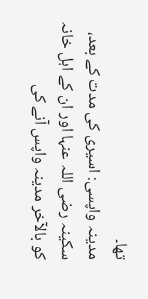تھا۔
مدینہ واپسی: اسیری کی مدت کے بعد، سکینہ رضی اللہ عنہا اور ان کے اہل خانہ کو بالآخر مدینہ واپس آنے کی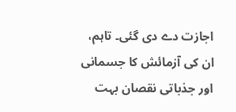اجازت دے دی گئی۔ تاہم، ان کی آزمائش کا جسمانی اور جذباتی نقصان بہت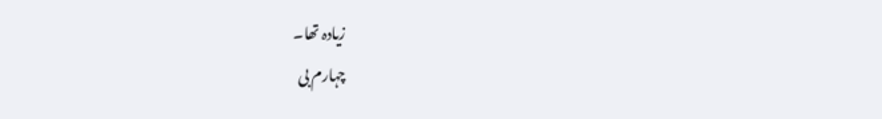زیادہ تھا۔
چہارم بی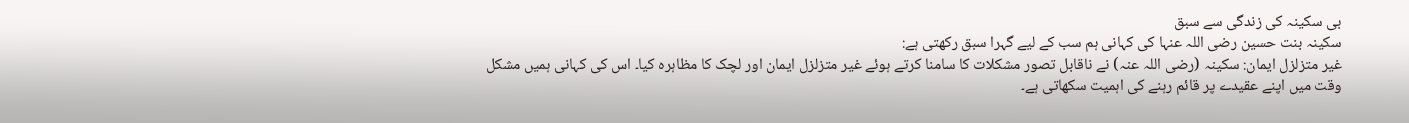بی سکینہ کی زندگی سے سبق
سکینہ بنت حسین رضی اللہ عنہا کی کہانی ہم سب کے لیے گہرا سبق رکھتی ہے:
غیر متزلزل ایمان: سکینہ (رضی اللہ عنہ) نے ناقابل تصور مشکلات کا سامنا کرتے ہوئے غیر متزلزل ایمان اور لچک کا مظاہرہ کیا۔ اس کی کہانی ہمیں مشکل وقت میں اپنے عقیدے پر قائم رہنے کی اہمیت سکھاتی ہے۔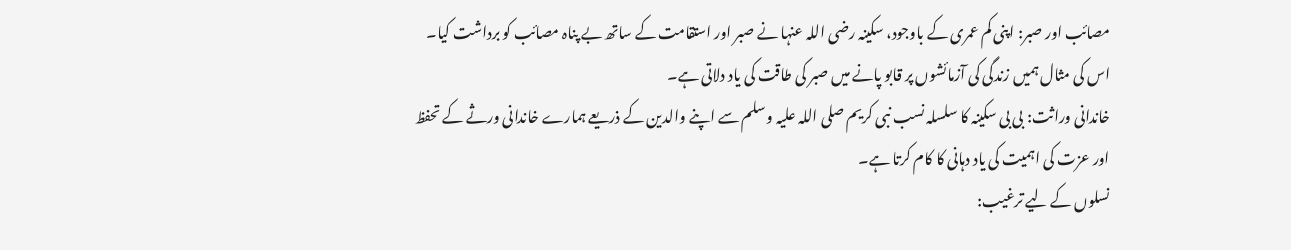مصائب اور صبر: اپنی کم عمری کے باوجود، سکینہ رضی اللہ عنہا نے صبر اور استقامت کے ساتھ بے پناہ مصائب کو برداشت کیا۔ اس کی مثال ہمیں زندگی کی آزمائشوں پر قابو پانے میں صبر کی طاقت کی یاد دلاتی ہے۔
خاندانی وراثت: بی بی سکینہ کا سلسلہ نسب نبی کریم صلی اللہ علیہ وسلم سے اپنے والدین کے ذریعے ہمارے خاندانی ورثے کے تحفظ اور عزت کی اہمیت کی یاد دہانی کا کام کرتا ہے۔
نسلوں کے لیے ترغیب: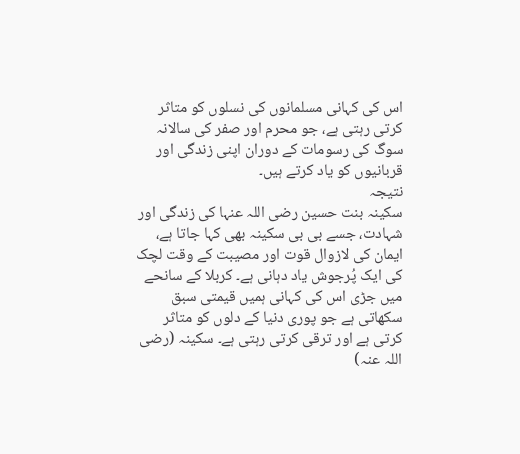اس کی کہانی مسلمانوں کی نسلوں کو متاثر کرتی رہتی ہے، جو محرم اور صفر کی سالانہ سوگ کی رسومات کے دوران اپنی زندگی اور قربانیوں کو یاد کرتے ہیں۔
نتیجہ
سکینہ بنت حسین رضی اللہ عنہا کی زندگی اور شہادت، جسے بی بی سکینہ بھی کہا جاتا ہے، ایمان کی لازوال قوت اور مصیبت کے وقت لچک کی ایک پُرجوش یاد دہانی ہے۔ کربلا کے سانحے میں جڑی اس کی کہانی ہمیں قیمتی سبق سکھاتی ہے جو پوری دنیا کے دلوں کو متاثر کرتی ہے اور ترقی کرتی رہتی ہے۔ سکینہ (رضی اللہ عنہ)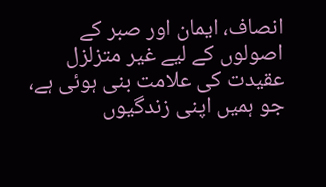انصاف، ایمان اور صبر کے اصولوں کے لیے غیر متزلزل عقیدت کی علامت بنی ہوئی ہے، جو ہمیں اپنی زندگیوں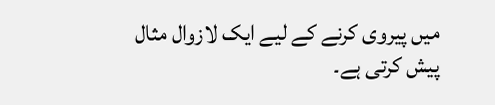میں پیروی کرنے کے لیے ایک لازوال مثال پیش کرتی ہے۔